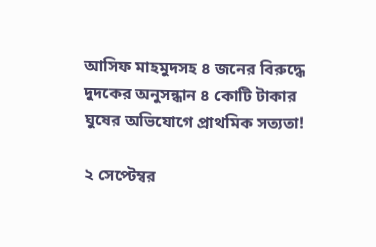আসিফ মাহমুদসহ ৪ জনের বিরুদ্ধে দুদকের অনুসন্ধান ৪ কোটি টাকার ঘুষের অভিযোগে প্রাথমিক সত্যতা!

২ সেপ্টেম্বর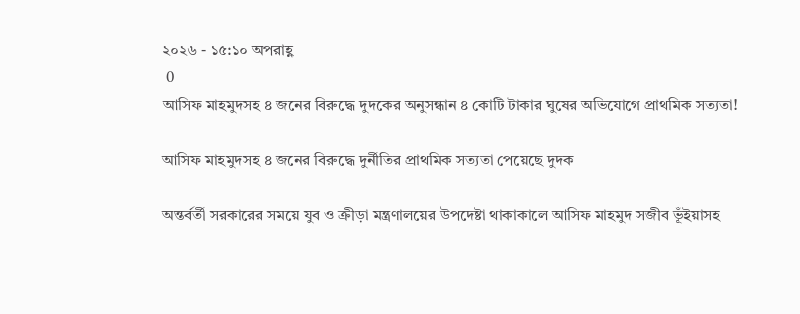২০২৬ - ১৫:১০ অপরাহ্ণ
 0
আসিফ মাহমুদসহ ৪ জনের বিরুদ্ধে দুদকের অনুসন্ধান ৪ কোটি টাকার ঘুষের অভিযোগে প্রাথমিক সত্যতা!

আসিফ মাহমুদসহ ৪ জনের বিরুদ্ধে দুর্নীতির প্রাথমিক সত্যতা পেয়েছে দুদক

অন্তর্বর্তী সরকারের সময়ে যুব ও ক্রীড়া মন্ত্রণালয়ের উপদেষ্টা থাকাকালে আসিফ মাহমুদ সজীব ভূঁইয়াসহ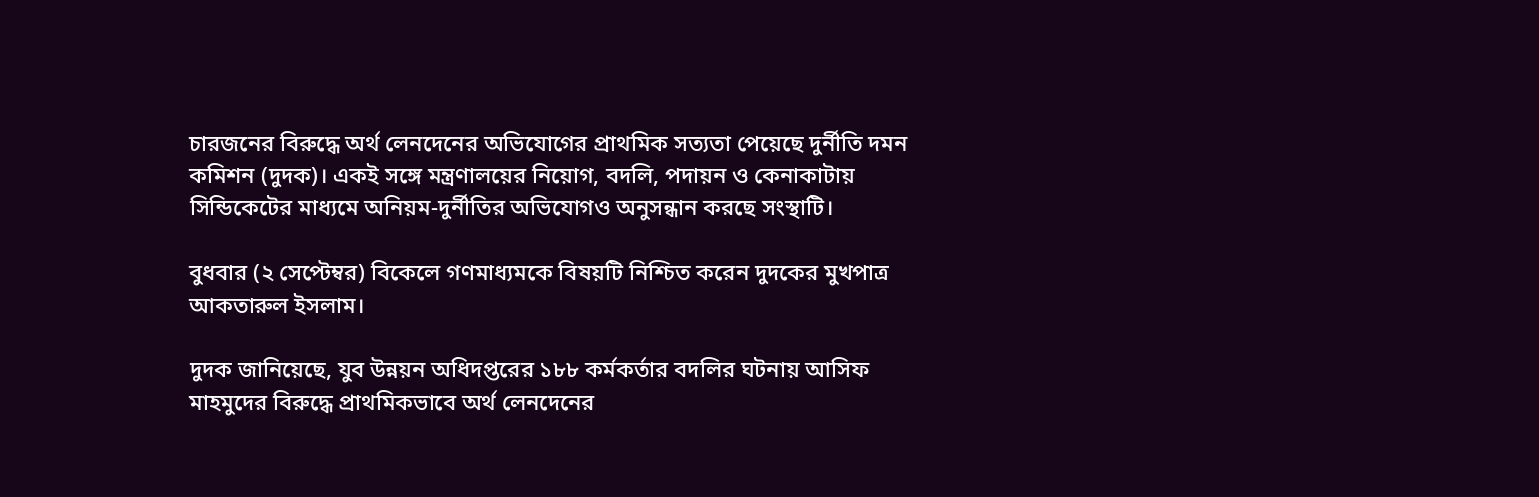চারজনের বিরুদ্ধে অর্থ লেনদেনের অভিযোগের প্রাথমিক সত্যতা পেয়েছে দুর্নীতি দমন কমিশন (দুদক)। একই সঙ্গে মন্ত্রণালয়ের নিয়োগ, বদলি, পদায়ন ও কেনাকাটায় সিন্ডিকেটের মাধ্যমে অনিয়ম-দুর্নীতির অভিযোগও অনুসন্ধান করছে সংস্থাটি।

বুধবার (২ সেপ্টেম্বর) বিকেলে গণমাধ্যমকে বিষয়টি নিশ্চিত করেন দুদকের মুখপাত্র আকতারুল ইসলাম।

দুদক জানিয়েছে, যুব উন্নয়ন অধিদপ্তরের ১৮৮ কর্মকর্তার বদলির ঘটনায় আসিফ মাহমুদের বিরুদ্ধে প্রাথমিকভাবে অর্থ লেনদেনের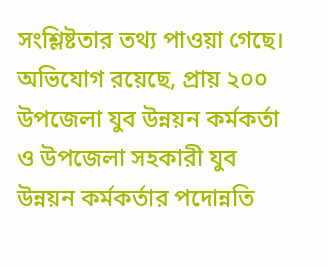সংশ্লিষ্টতার তথ্য পাওয়া গেছে। অভিযোগ রয়েছে, প্রায় ২০০ উপজেলা যুব উন্নয়ন কর্মকর্তা ও উপজেলা সহকারী যুব উন্নয়ন কর্মকর্তার পদোন্নতি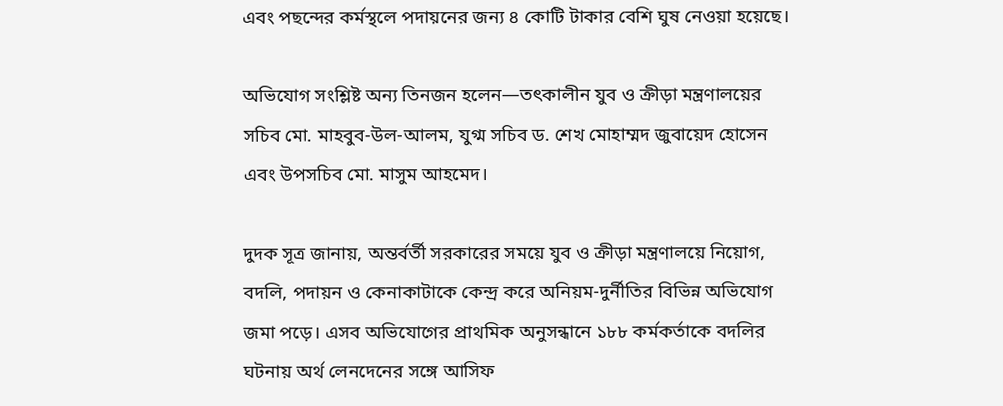এবং পছন্দের কর্মস্থলে পদায়নের জন্য ৪ কোটি টাকার বেশি ঘুষ নেওয়া হয়েছে।

অভিযোগ সংশ্লিষ্ট অন্য তিনজন হলেন—তৎকালীন যুব ও ক্রীড়া মন্ত্রণালয়ের সচিব মো. মাহবুব-উল-আলম, যুগ্ম সচিব ড. শেখ মোহাম্মদ জুবায়েদ হোসেন এবং উপসচিব মো. মাসুম আহমেদ।

দুদক সূত্র জানায়, অন্তর্বর্তী সরকারের সময়ে যুব ও ক্রীড়া মন্ত্রণালয়ে নিয়োগ, বদলি, পদায়ন ও কেনাকাটাকে কেন্দ্র করে অনিয়ম-দুর্নীতির বিভিন্ন অভিযোগ জমা পড়ে। এসব অভিযোগের প্রাথমিক অনুসন্ধানে ১৮৮ কর্মকর্তাকে বদলির ঘটনায় অর্থ লেনদেনের সঙ্গে আসিফ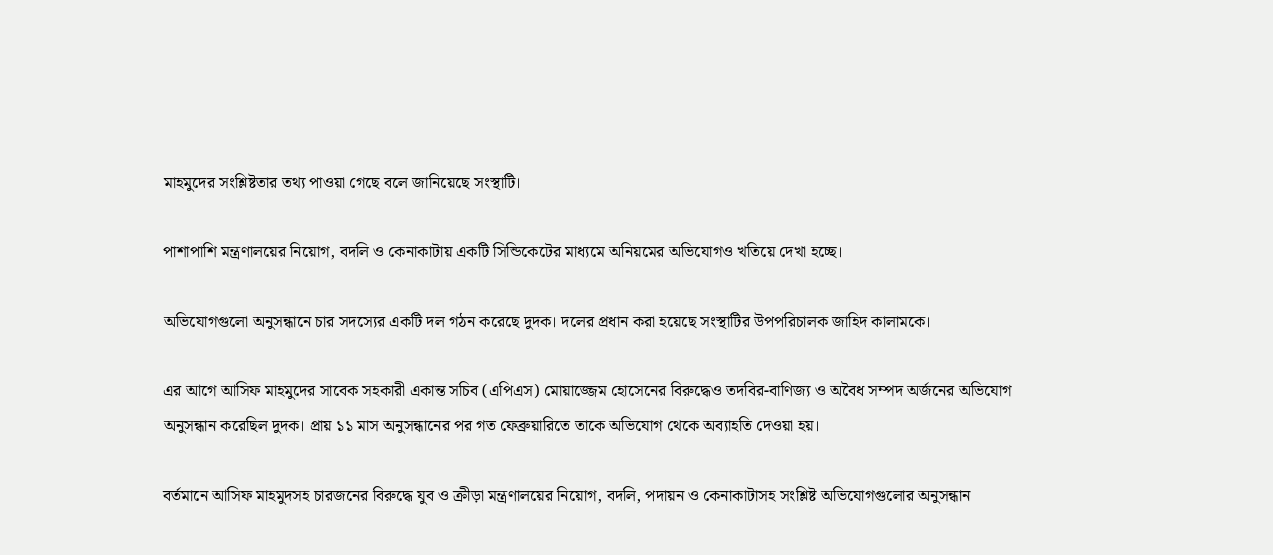মাহমুদের সংশ্লিষ্টতার তথ্য পাওয়া গেছে বলে জানিয়েছে সংস্থাটি।

পাশাপাশি মন্ত্রণালয়ের নিয়োগ, বদলি ও কেনাকাটায় একটি সিন্ডিকেটের মাধ্যমে অনিয়মের অভিযোগও খতিয়ে দেখা হচ্ছে।

অভিযোগগুলো অনুসন্ধানে চার সদস্যের একটি দল গঠন করেছে দুদক। দলের প্রধান করা হয়েছে সংস্থাটির উপপরিচালক জাহিদ কালামকে।

এর আগে আসিফ মাহমুদের সাবেক সহকারী একান্ত সচিব (এপিএস) মোয়াজ্জেম হোসেনের বিরুদ্ধেও তদবির-বাণিজ্য ও অবৈধ সম্পদ অর্জনের অভিযোগ অনুসন্ধান করেছিল দুদক। প্রায় ১১ মাস অনুসন্ধানের পর গত ফেব্রুয়ারিতে তাকে অভিযোগ থেকে অব্যাহতি দেওয়া হয়।

বর্তমানে আসিফ মাহমুদসহ চারজনের বিরুদ্ধে যুব ও ক্রীড়া মন্ত্রণালয়ের নিয়োগ, বদলি, পদায়ন ও কেনাকাটাসহ সংশ্লিষ্ট অভিযোগগুলোর অনুসন্ধান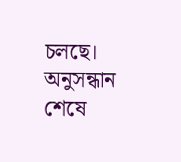চলছে। অনুসন্ধান শেষে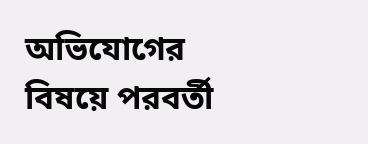অভিযোগের বিষয়ে পরবর্তী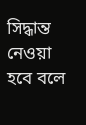সিদ্ধান্ত নেওয়া হবে বলে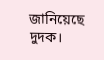জানিয়েছে দুদক।